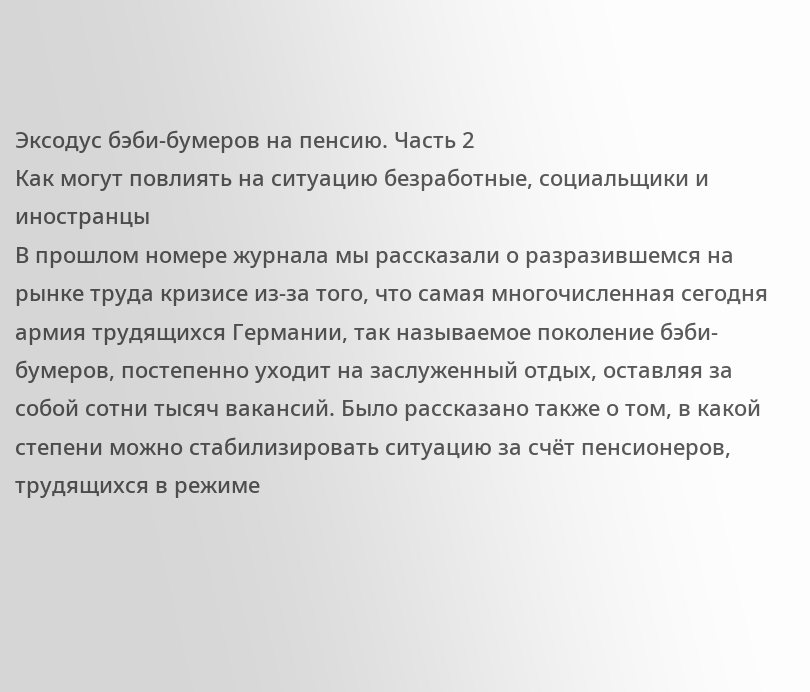Эксодус бэби-бумеров на пенсию. Часть 2
Как могут повлиять на ситуацию безработные, социальщики и иностранцы
В прошлом номере журнала мы рассказали о разразившемся на рынке труда кризисе из-за того, что самая многочисленная сегодня армия трудящихся Германии, так называемое поколение бэби-бумеров, постепенно уходит на заслуженный отдых, оставляя за собой сотни тысяч вакансий. Было рассказано также о том, в какой степени можно стабилизировать ситуацию за счёт пенсионеров, трудящихся в режиме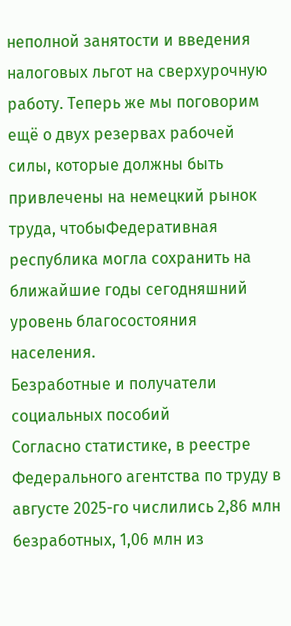неполной занятости и введения налоговых льгот на сверхурочную работу. Теперь же мы поговорим ещё о двух резервах рабочей силы, которые должны быть привлечены на немецкий рынок труда, чтобыФедеративная республика могла сохранить на ближайшие годы сегодняшний уровень благосостояния населения.
Безработные и получатели социальных пособий
Согласно статистике, в реестре Федерального агентства по труду в августе 2025-го числились 2,86 млн безработных, 1,06 млн из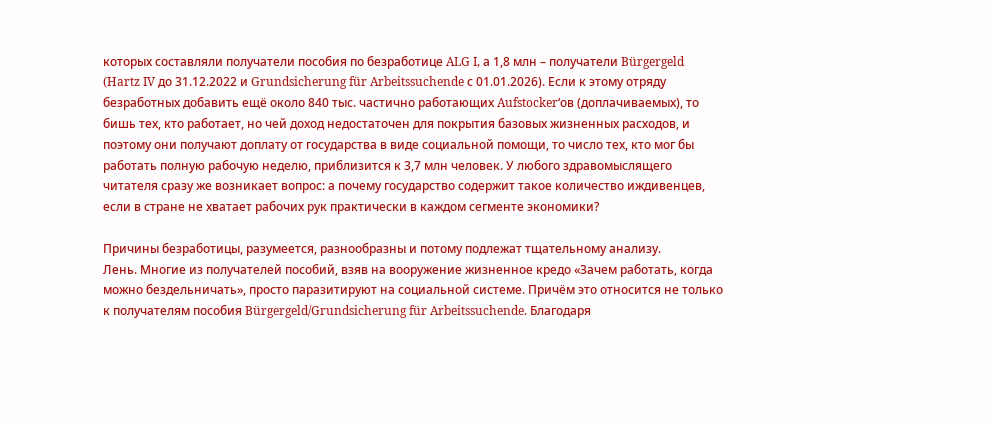которых составляли получатели пособия по безработице ALG I, а 1,8 млн – получатели Bürgergeld (Hartz IV до 31.12.2022 и Grundsicherung für Arbeitssuchende с 01.01.2026). Если к этому отряду безработных добавить ещё около 840 тыс. частично работающих Aufstocker‘ов (доплачиваемых), то бишь тех, кто работает, но чей доход недостаточен для покрытия базовых жизненных расходов, и поэтому они получают доплату от государства в виде социальной помощи, то число тех, кто мог бы работать полную рабочую неделю, приблизится к 3,7 млн человек. У любого здравомыслящего читателя сразу же возникает вопрос: а почему государство содержит такое количество иждивенцев, если в стране не хватает рабочих рук практически в каждом сегменте экономики?

Причины безработицы, разумеется, разнообразны и потому подлежат тщательному анализу.
Лень. Многие из получателей пособий, взяв на вооружение жизненное кредо «Зачем работать, когда можно бездельничать», просто паразитируют на социальной системе. Причём это относится не только к получателям пособия Bürgergeld/Grundsicherung für Arbeitssuchende. Благодаря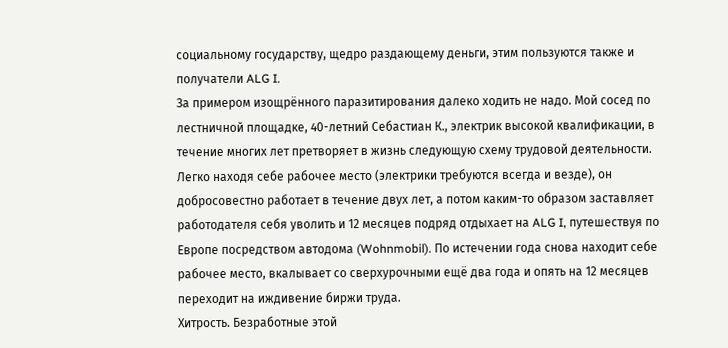социальному государству, щедро раздающему деньги, этим пользуются также и получатели ALG I.
За примером изощрённого паразитирования далеко ходить не надо. Мой сосед по лестничной площадке, 40-летний Себастиан К., электрик высокой квалификации, в течение многих лет претворяет в жизнь следующую схему трудовой деятельности. Легко находя себе рабочее место (электрики требуются всегда и везде), он добросовестно работает в течение двух лет, а потом каким-то образом заставляет работодателя себя уволить и 12 месяцев подряд отдыхает на ALG I, путешествуя по Европе посредством автодома (Wohnmobil). По истечении года снова находит себе рабочее место, вкалывает со сверхурочными ещё два года и опять на 12 месяцев переходит на иждивение биржи труда.
Хитрость. Безработные этой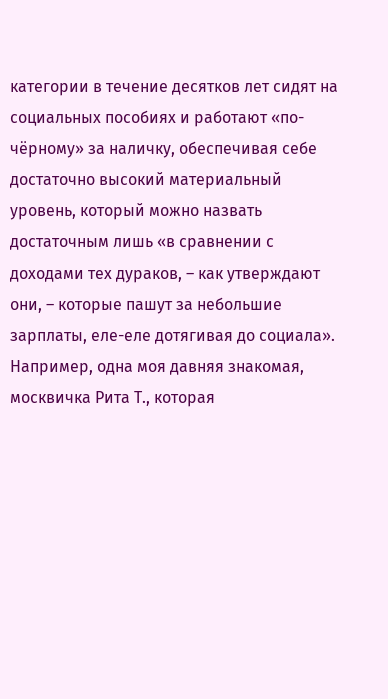категории в течение десятков лет сидят на социальных пособиях и работают «по-чёрному» за наличку, обеспечивая себе достаточно высокий материальный уровень, который можно назвать достаточным лишь «в сравнении с доходами тех дураков, – как утверждают они, – которые пашут за небольшие зарплаты, еле-еле дотягивая до социала».
Например, одна моя давняя знакомая, москвичка Рита Т., которая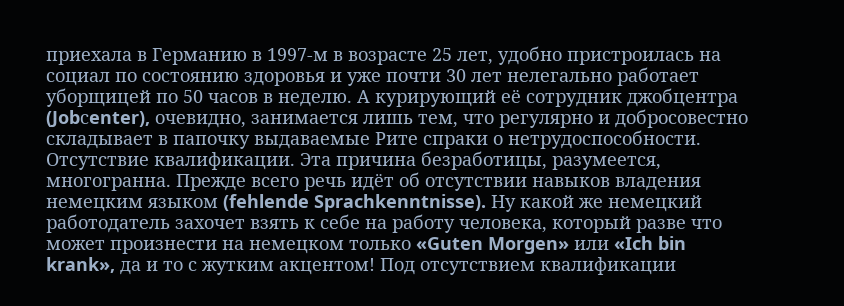приехала в Германию в 1997-м в возрасте 25 лет, удобно пристроилась на социал по состоянию здоровья и уже почти 30 лет нелегально работает уборщицей по 50 часов в неделю. А курирующий её сотрудник джобцентра (Jobсenter), очевидно, занимается лишь тем, что регулярно и добросовестно складывает в папочку выдаваемые Рите спраки о нетрудоспособности.
Отсутствие квалификации. Эта причина безработицы, разумеется, многогранна. Прежде всего речь идёт об отсутствии навыков владения немецким языком (fehlende Sprachkenntnisse). Ну какой же немецкий работодатель захочет взять к себе на работу человека, который разве что может произнести на немецком только «Guten Morgen» или «Ich bin krank», да и то с жутким акцентом! Под отсутствием квалификации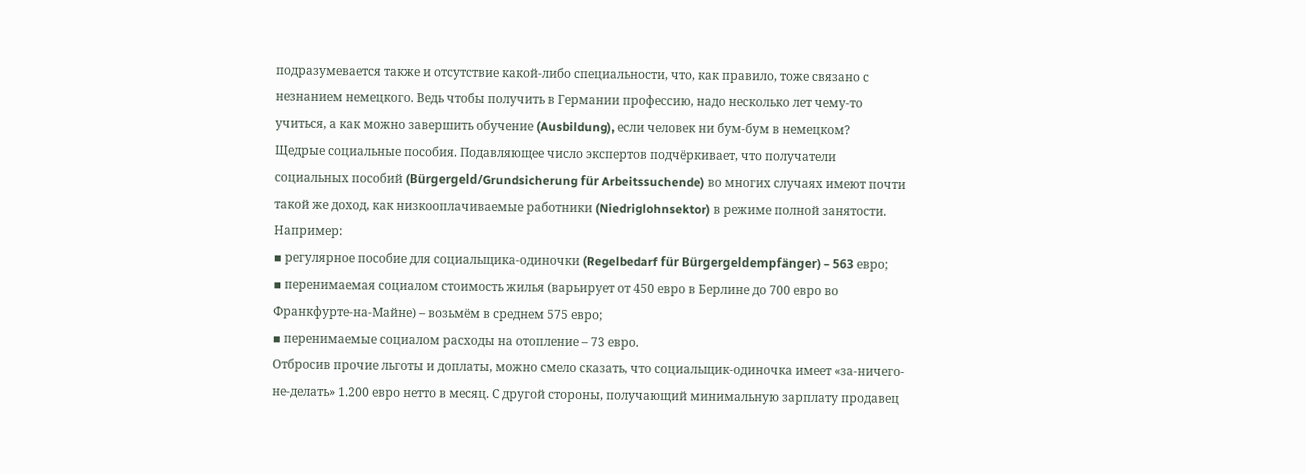подразумевается также и отсутствие какой-либо специальности, что, как правило, тоже связано с незнанием немецкого. Ведь чтобы получить в Германии профессию, надо несколько лет чему-то учиться, а как можно завершить обучение (Ausbildung), если человек ни бум-бум в немецком?
Щедрые социальные пособия. Подавляющее число экспертов подчёркивает, что получатели социальных пособий (Bürgergeld/Grundsicherung für Arbeitssuchende) во многих случаях имеют почти такой же доход, как низкооплачиваемые работники (Niedriglohnsektor) в режиме полной занятости. Например:
▪ регулярное пособие для социальщика-одиночки (Regelbedarf für Bürgergeldempfänger) – 563 евро;
▪ перенимаемая социалом стоимость жилья (варьирует от 450 евро в Берлине до 700 евро во Франкфурте-на-Майне) – возьмём в среднем 575 евро;
▪ перенимаемые социалом расходы на отопление – 73 евро.
Отбросив прочие льготы и доплаты, можно смело сказать, что социальщик-одиночка имеет «за-ничего-не-делать» 1.200 евро нетто в месяц. С другой стороны, получающий минимальную зарплату продавец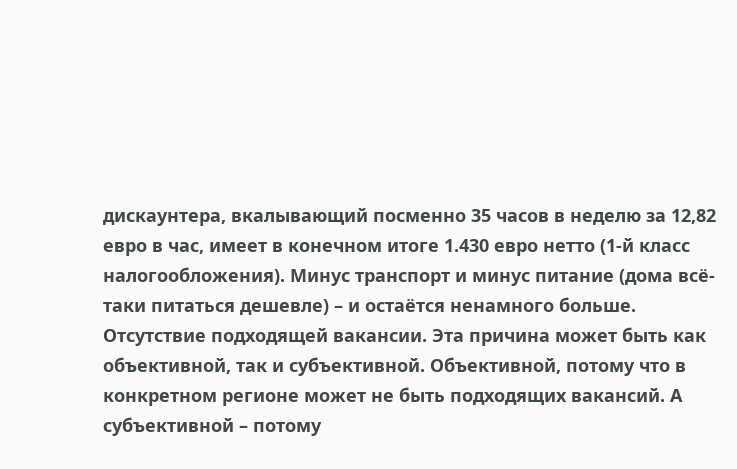дискаунтера, вкалывающий посменно 35 часов в неделю за 12,82 евро в час, имеет в конечном итоге 1.430 евро нетто (1-й класс налогообложения). Минус транспорт и минус питание (дома всё-таки питаться дешевле) – и остаётся ненамного больше.
Отсутствие подходящей вакансии. Эта причина может быть как объективной, так и субъективной. Объективной, потому что в конкретном регионе может не быть подходящих вакансий. А субъективной – потому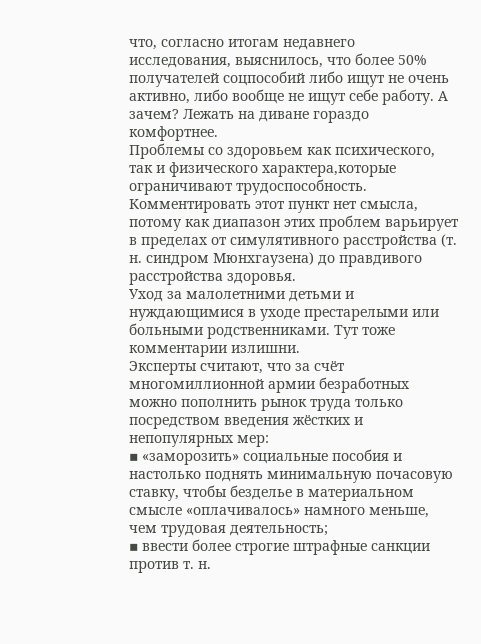что, согласно итогам недавнего исследования, выяснилось, что более 50% получателей соцпособий либо ищут не очень активно, либо вообще не ищут себе работу. А зачем? Лежать на диване гораздо комфортнее.
Проблемы со здоровьем как психического, так и физического характера,которые ограничивают трудоспособность. Комментировать этот пункт нет смысла, потому как диапазон этих проблем варьирует в пределах от симулятивного расстройства (т. н. синдром Мюнхгаузена) до правдивого расстройства здоровья.
Уход за малолетними детьми и нуждающимися в уходе престарелыми или больными родственниками. Тут тоже комментарии излишни.
Эксперты считают, что за счёт многомиллионной армии безработных можно пополнить рынок труда только посредством введения жёстких и непопулярных мер:
▪ «заморозить» социальные пособия и настолько поднять минимальную почасовую ставку, чтобы безделье в материальном смысле «оплачивалось» намного меньше, чем трудовая деятельность;
▪ ввести более строгие штрафные санкции против т. н.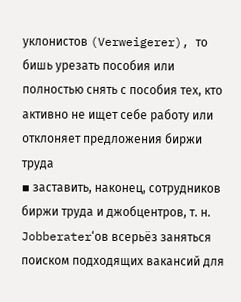уклонистов (Verweigerer), то бишь урезать пособия или полностью снять с пособия тех, кто активно не ищет себе работу или отклоняет предложения биржи труда
▪ заставить, наконец, сотрудников биржи труда и джобцентров, т. н. Jobberater‘ов всерьёз заняться поиском подходящих вакансий для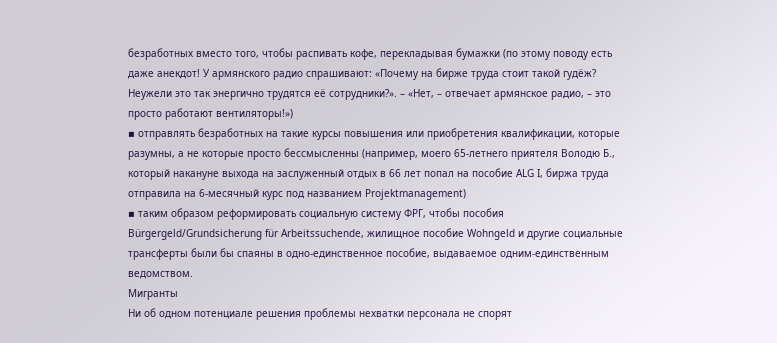безработных вместо того, чтобы распивать кофе, перекладывая бумажки (по этому поводу есть даже анекдот! У армянского радио спрашивают: «Почему на бирже труда стоит такой гудёж? Неужели это так энергично трудятся её сотрудники?». – «Нет, – отвечает армянское радио, – это просто работают вентиляторы!»)
▪ отправлять безработных на такие курсы повышения или приобретения квалификации, которые разумны, а не которые просто бессмысленны (например, моего 65-летнего приятеля Володю Б., который накануне выхода на заслуженный отдых в 66 лет попал на пособие ALG I, биржа труда отправила на 6-месячный курс под названием Projektmanagement)
▪ таким образом реформировать социальную систему ФРГ, чтобы пособия Bürgergeld/Grundsicherung für Arbeitssuchende, жилищное пособие Wohngeld и другие социальные трансферты были бы спаяны в одно-единственное пособие, выдаваемое одним-единственным ведомством.
Мигранты
Ни об одном потенциале решения проблемы нехватки персонала не спорят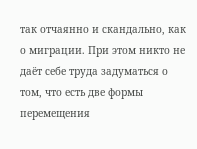так отчаянно и скандально, как о миграции. При этом никто не даёт себе труда задуматься о том, что есть две формы перемещения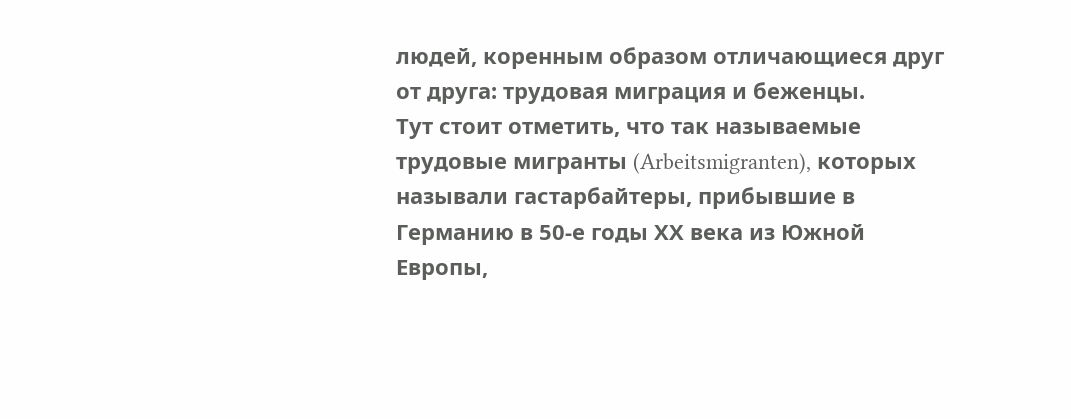людей, коренным образом отличающиеся друг от друга: трудовая миграция и беженцы.
Тут стоит отметить, что так называемые трудовые мигранты (Arbeitsmigranten), которых называли гастарбайтеры, прибывшие в Германию в 50-е годы ХХ века из Южной Европы,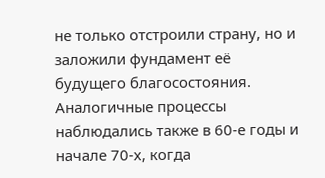не только отстроили страну, но и заложили фундамент её будущего благосостояния. Аналогичные процессы наблюдались также в 60-е годы и начале 70-х, когда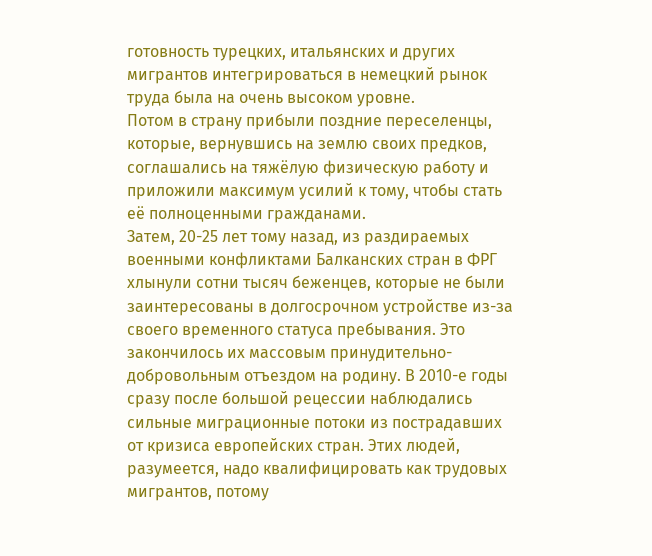готовность турецких, итальянских и других мигрантов интегрироваться в немецкий рынок труда была на очень высоком уровне.
Потом в страну прибыли поздние переселенцы, которые, вернувшись на землю своих предков, соглашались на тяжёлую физическую работу и приложили максимум усилий к тому, чтобы стать её полноценными гражданами.
Затем, 20-25 лет тому назад, из раздираемых военными конфликтами Балканских стран в ФРГ хлынули сотни тысяч беженцев, которые не были заинтересованы в долгосрочном устройстве из-за своего временного статуса пребывания. Это закончилось их массовым принудительно-добровольным отъездом на родину. В 2010-е годы сразу после большой рецессии наблюдались сильные миграционные потоки из пострадавших от кризиса европейских стран. Этих людей, разумеется, надо квалифицировать как трудовых мигрантов, потому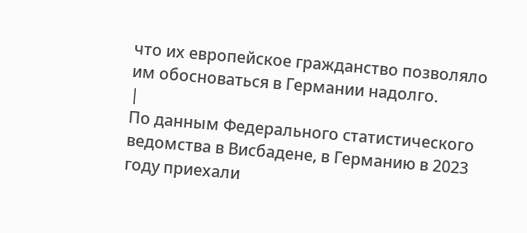что их европейское гражданство позволяло им обосноваться в Германии надолго.
|
По данным Федерального статистического ведомства в Висбадене, в Германию в 2023 году приехали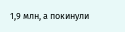1,9 млн, а покинули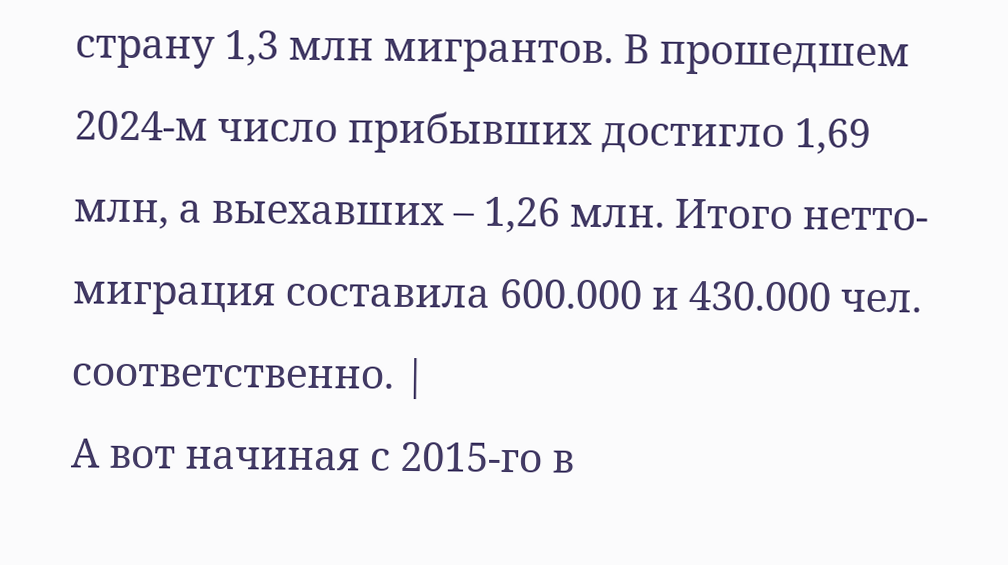страну 1,3 млн мигрантов. В прошедшем 2024-м число прибывших достигло 1,69 млн, а выехавших – 1,26 млн. Итого нетто-миграция составила 600.000 и 430.000 чел. соответственно. |
А вот начиная с 2015-го в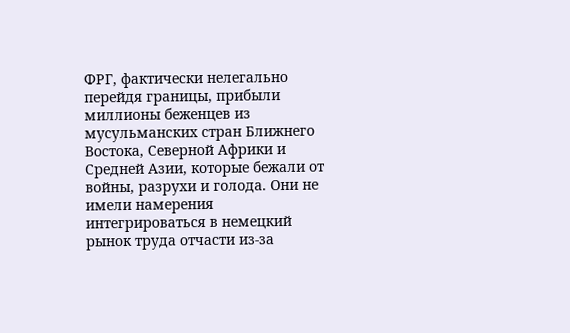ФРГ, фактически нелегально перейдя границы, прибыли миллионы беженцев из мусульманских стран Ближнего Востока, Северной Африки и Средней Азии, которые бежали от войны, разрухи и голода. Они не имели намерения интегрироваться в немецкий рынок труда отчасти из-за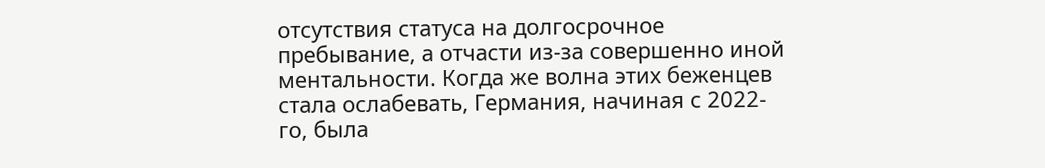отсутствия статуса на долгосрочное пребывание, а отчасти из-за совершенно иной ментальности. Когда же волна этих беженцев стала ослабевать, Германия, начиная с 2022-го, была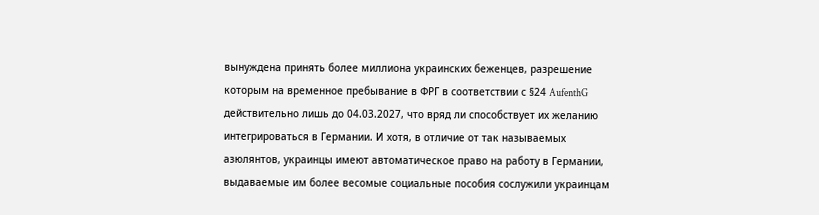вынуждена принять более миллиона украинских беженцев, разрешение которым на временное пребывание в ФРГ в соответствии с §24 AufenthG действительно лишь до 04.03.2027, что вряд ли способствует их желанию интегрироваться в Германии. И хотя, в отличие от так называемых азюлянтов, украинцы имеют автоматическое право на работу в Германии, выдаваемые им более весомые социальные пособия сослужили украинцам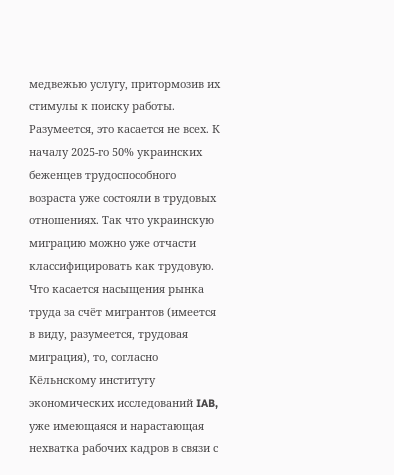медвежью услугу, притормозив их стимулы к поиску работы. Разумеется, это касается не всех. К началу 2025-го 50% украинских беженцев трудоспособного возраста уже состояли в трудовых отношениях. Так что украинскую миграцию можно уже отчасти классифицировать как трудовую.
Что касается насыщения рынка труда за счёт мигрантов (имеется в виду, разумеется, трудовая миграция), то, согласно Кёльнскому институту экономических исследований IAB, уже имеющаяся и нарастающая нехватка рабочих кадров в связи с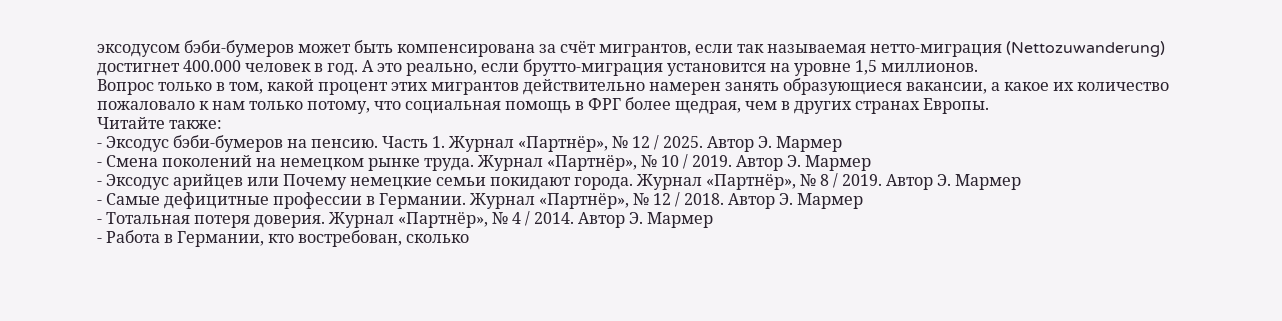эксодусом бэби-бумеров может быть компенсирована за счёт мигрантов, если так называемая нетто-миграция (Nettozuwanderung) достигнет 400.000 человек в год. А это реально, если брутто-миграция установится на уровне 1,5 миллионов.
Вопрос только в том, какой процент этих мигрантов действительно намерен занять образующиеся вакансии, а какое их количество пожаловало к нам только потому, что социальная помощь в ФРГ более щедрая, чем в других странах Европы.
Читайте также:
- Эксодус бэби-бумеров на пенсию. Часть 1. Журнал «Партнёр», № 12 / 2025. Автор Э. Мармер
- Смена поколений на немецком рынке труда. Журнал «Партнёр», № 10 / 2019. Автор Э. Мармер
- Эксодус арийцев или Почему немецкие семьи покидают города. Журнал «Партнёр», № 8 / 2019. Автор Э. Мармер
- Самые дефицитные профессии в Германии. Журнал «Партнёр», № 12 / 2018. Автор Э. Мармер
- Тотальная потеря доверия. Журнал «Партнёр», № 4 / 2014. Автор Э. Мармер
- Работа в Германии, кто востребован, сколько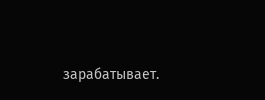зарабатывает.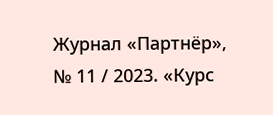Журнал «Партнёр», № 11 / 2023. «Курс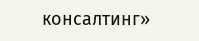консалтинг»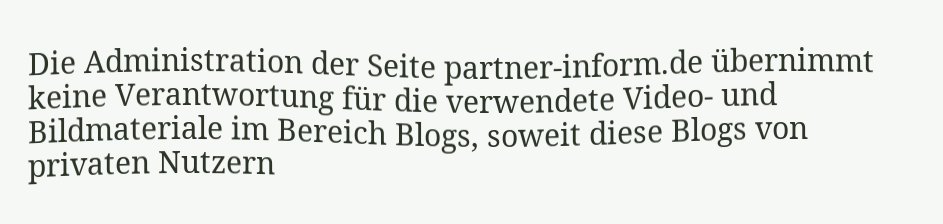Die Administration der Seite partner-inform.de übernimmt keine Verantwortung für die verwendete Video- und Bildmateriale im Bereich Blogs, soweit diese Blogs von privaten Nutzern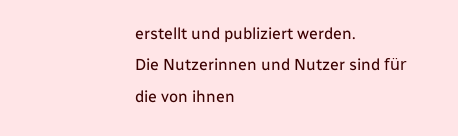erstellt und publiziert werden.
Die Nutzerinnen und Nutzer sind für die von ihnen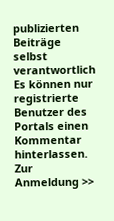publizierten Beiträge selbst verantwortlich
Es können nur registrierte Benutzer des Portals einen Kommentar hinterlassen.
Zur Anmeldung >>